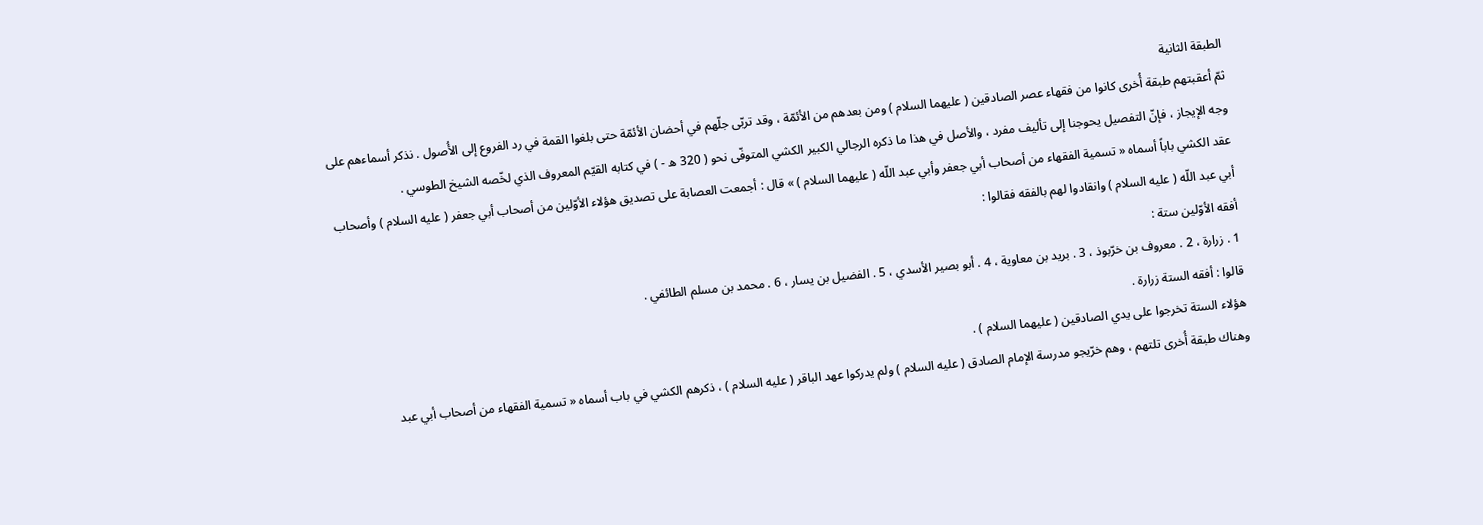الطبقة الثانية
ثمّ أعقبتهم طبقة أُخرى كانوا من فقهاء عصر الصادقين ( عليهما السلام ) ومن بعدهم من الأئمّة ، وقد تربّى جلّهم في أحضان الأئمّة حتى بلغوا القمة في رد الفروع إلى الأُصول . نذكر أسماءهم على وجه الإيجاز ، فإنّ التفصيل يحوجنا إلى تأليف مفرد ، والأصل في هذا ما ذكره الرجالي الكبير الكشي المتوفّى نحو ( 320 ه - ) في كتابه القيّم المعروف الذي لخّصه الشيخ الطوسي .
عقد الكشي باباً أسماه « تسمية الفقهاء من أصحاب أبي جعفر وأبي عبد اللّه ( عليهما السلام ) » قال : أجمعت العصابة على تصديق هؤلاء الأوّلين من أصحاب أبي جعفر ( عليه السلام ) وأصحاب أبي عبد اللّه ( عليه السلام ) وانقادوا لهم بالفقه فقالوا :
أفقه الأوّلين ستة :
1 . زرارة ، 2 . معروف بن خرّبوذ ، 3 . بريد بن معاوية ، 4 . أبو بصير الأسدي ، 5 . الفضيل بن يسار ، 6 . محمد بن مسلم الطائفي .
قالوا : أفقه الستة زرارة .
هؤلاء الستة تخرجوا على يدي الصادقين ( عليهما السلام ) .
وهناك طبقة أُخرى تلتهم ، وهم خرّيجو مدرسة الإمام الصادق ( عليه السلام ) ولم يدركوا عهد الباقر ( عليه السلام ) ، ذكرهم الكشي في باب أسماه « تسمية الفقهاء من أصحاب أبي عبد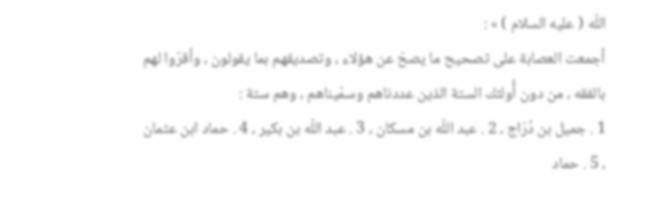اللّه ( عليه السلام ) » :
أجمعت العصابة على تصحيح ما يصحّ عن هؤلاء ، وتصديقهم بما يقولون ، وأقرّوا لهم بالفقه ، من دون أُولئك الستة الذين عددناهم وسمّيناهم ، وهم ستة :
1 . جميل بن دُرّاج ، 2 . عبد اللّه بن مسكان ، 3 . عبد اللّه بن بكير ، 4 . حماد ابن عثمان ، 5 . حماد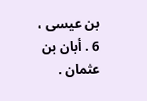بن عيسى ، 6 . أبان بن عثمان .